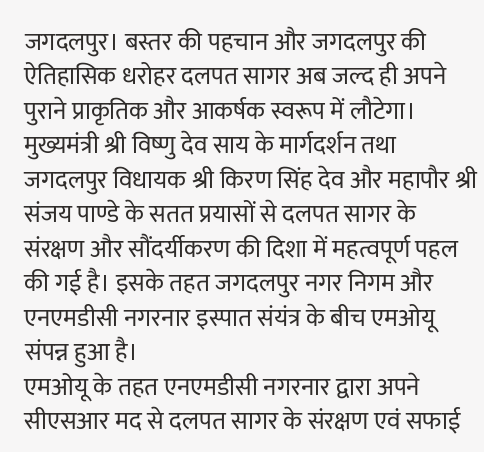जगदलपुर। बस्तर की पहचान और जगदलपुर की ऐतिहासिक धरोहर दलपत सागर अब जल्द ही अपने पुराने प्राकृतिक और आकर्षक स्वरूप में लौटेगा। मुख्यमंत्री श्री विष्णु देव साय के मार्गदर्शन तथा जगदलपुर विधायक श्री किरण सिंह देव और महापौर श्री संजय पाण्डे के सतत प्रयासों से दलपत सागर के संरक्षण और सौंदर्यीकरण की दिशा में महत्वपूर्ण पहल की गई है। इसके तहत जगदलपुर नगर निगम और एनएमडीसी नगरनार इस्पात संयंत्र के बीच एमओयू संपन्न हुआ है।
एमओयू के तहत एनएमडीसी नगरनार द्वारा अपने सीएसआर मद से दलपत सागर के संरक्षण एवं सफाई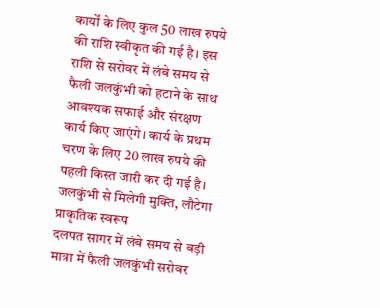कार्यों के लिए कुल 50 लाख रुपये की राशि स्वीकृत की गई है। इस राशि से सरोवर में लंबे समय से फैली जलकुंभी को हटाने के साथ आवश्यक सफाई और संरक्षण कार्य किए जाएंगे। कार्य के प्रथम चरण के लिए 20 लाख रुपये की पहली किस्त जारी कर दी गई है।
जलकुंभी से मिलेगी मुक्ति, लौटेगा प्राकृतिक स्वरूप
दलपत सागर में लंबे समय से बड़ी मात्रा में फैली जलकुंभी सरोवर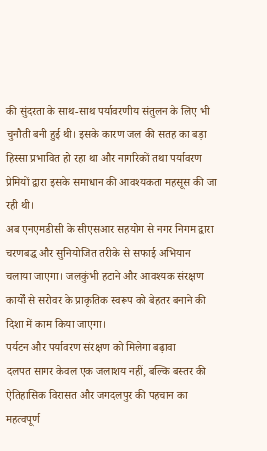की सुंदरता के साथ-साथ पर्यावरणीय संतुलन के लिए भी चुनौती बनी हुई थी। इसके कारण जल की सतह का बड़ा हिस्सा प्रभावित हो रहा था और नागरिकों तथा पर्यावरण प्रेमियों द्वारा इसके समाधान की आवश्यकता महसूस की जा रही थी।
अब एनएमडीसी के सीएसआर सहयोग से नगर निगम द्वारा चरणबद्ध और सुनियोजित तरीके से सफाई अभियान चलाया जाएगा। जलकुंभी हटाने और आवश्यक संरक्षण कार्यों से सरोवर के प्राकृतिक स्वरूप को बेहतर बनाने की दिशा में काम किया जाएगा।
पर्यटन और पर्यावरण संरक्षण को मिलेगा बढ़ावा
दलपत सागर केवल एक जलाशय नहीं, बल्कि बस्तर की ऐतिहासिक विरासत और जगदलपुर की पहचान का महत्वपूर्ण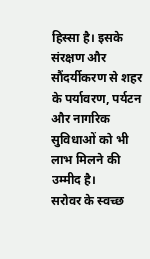हिस्सा है। इसके संरक्षण और सौंदर्यीकरण से शहर के पर्यावरण, पर्यटन और नागरिक सुविधाओं को भी लाभ मिलने की उम्मीद है।
सरोवर के स्वच्छ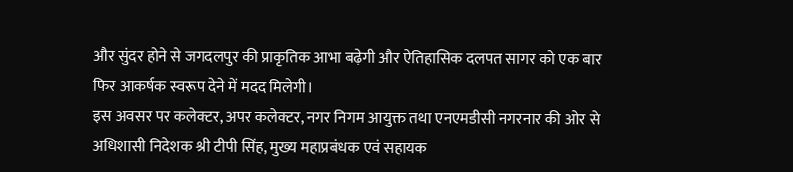और सुंदर होने से जगदलपुर की प्राकृतिक आभा बढ़ेगी और ऐतिहासिक दलपत सागर को एक बार फिर आकर्षक स्वरूप देने में मदद मिलेगी।
इस अवसर पर कलेक्टर, अपर कलेक्टर, नगर निगम आयुक्त तथा एनएमडीसी नगरनार की ओर से अधिशासी निदेशक श्री टीपी सिंह, मुख्य महाप्रबंधक एवं सहायक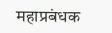महाप्रबंधक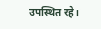उपस्थित रहे।